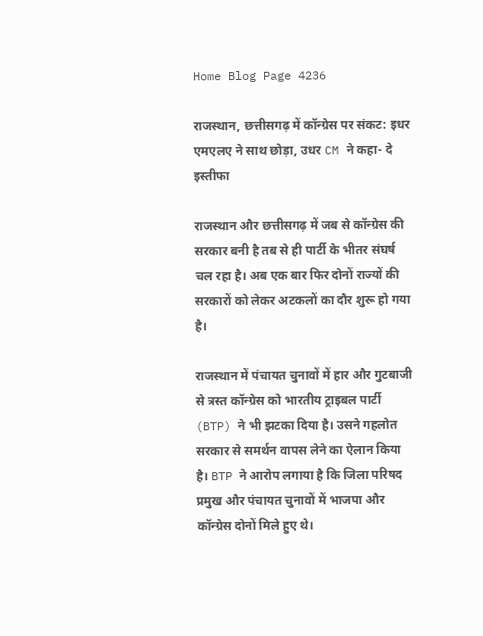Home Blog Page 4236

राजस्थान, छत्तीसगढ़ में कॉन्ग्रेस पर संकट: इधर एमएलए ने साथ छोड़ा, उधर CM ने कहा- दे इस्तीफा

राजस्थान और छत्तीसगढ़ में जब से कॉन्ग्रेस की सरकार बनी है तब से ही पार्टी के भीतर संघर्ष चल रहा है। अब एक बार फिर दोनों राज्यों की सरकारों को लेकर अटकलों का दौर शुरू हो गया है।

राजस्थान में पंचायत चुनावों में हार और गुटबाजी से त्रस्त कॉन्ग्रेस को भारतीय ट्राइबल पार्टी (BTP) ने भी झटका दिया है। उसने गहलोत सरकार से समर्थन वापस लेने का ऐलान किया है। BTP ने आरोप लगाया है कि जिला परिषद प्रमुख और पंचायत चुनावों में भाजपा और कॉन्ग्रेस दोनों मिले हुए थे।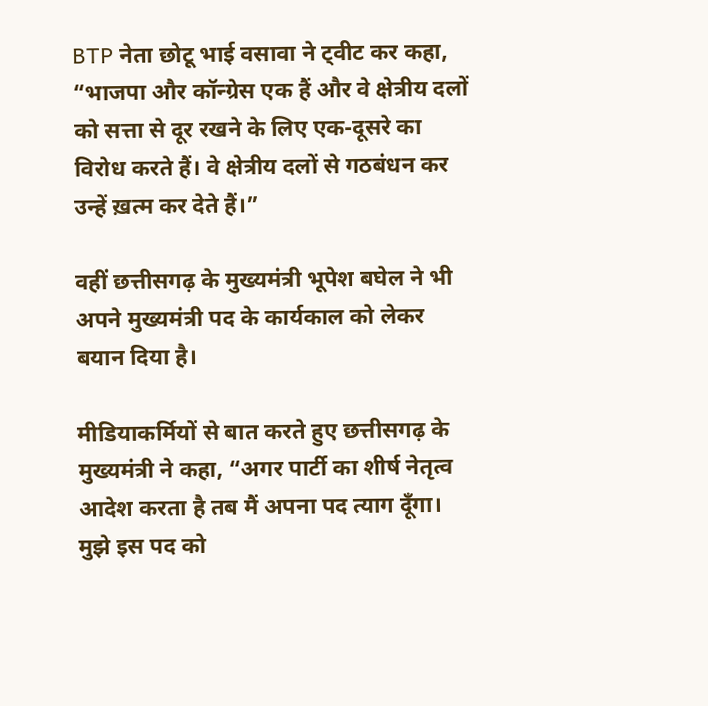BTP नेता छोटू भाई वसावा ने ट्वीट कर कहा, “भाजपा और कॉन्ग्रेस एक हैं और वे क्षेत्रीय दलों को सत्ता से दूर रखने के लिए एक-दूसरे का विरोध करते हैं। वे क्षेत्रीय दलों से गठबंधन कर उन्हें ख़त्म कर देते हैं।”

वहीं छत्तीसगढ़ के मुख्यमंत्री भूपेश बघेल ने भी अपने मुख्यमंत्री पद के कार्यकाल को लेकर बयान दिया है।

मीडियाकर्मियों से बात करते हुए छत्तीसगढ़ के मुख्यमंत्री ने कहा, “अगर पार्टी का शीर्ष नेतृत्व आदेश करता है तब मैं अपना पद त्याग दूँगा। मुझे इस पद को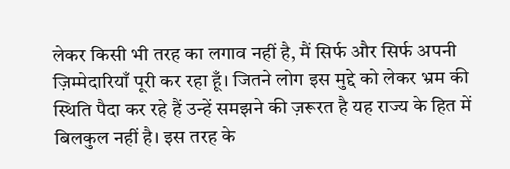लेकर किसी भी तरह का लगाव नहीं है, मैं सिर्फ और सिर्फ अपनी ज़िम्मेदारियाँ पूरी कर रहा हूँ। जितने लोग इस मुद्दे को लेकर भ्रम की स्थिति पैदा कर रहे हैं उन्हें समझने की ज़रूरत है यह राज्य के हित में बिलकुल नहीं है। इस तरह के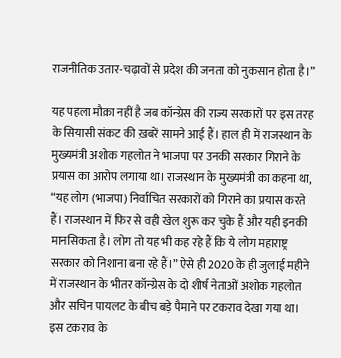राजनीतिक उतार-चढ़ावों से प्रदेश की जनता को नुकसान होता है।”

यह पहला मौक़ा नहीं है जब कॉन्ग्रेस की राज्य सरकारों पर इस तरह के सियासी संकट की ख़बरें सामने आई हैं। हाल ही में राजस्थान के मुख्यमंत्री अशोक गहलोत ने भाजपा पर उनकी सरकार गिराने के प्रयास का आरोप लगाया था। राजस्थान के मुख्यमंत्री का कहना था, “यह लोग (भाजपा) निर्वाचित सरकारों को गिराने का प्रयास करते हैं। राजस्थान में फिर से वही खेल शुरू कर चुके हैं और यही इनकी मानसिकता है। लोग तो यह भी कह रहे हैं कि ये लोग महाराष्ट्र सरकार को निशाना बना रहे हैं।” ऐसे ही 2020 के ही जुलाई महीने में राजस्थान के भीतर कॉन्ग्रेस के दो शीर्ष नेताओं अशोक गहलोत और सचिन पायलट के बीच बड़े पैमाने पर टकराव देखा गया था। इस टकराव के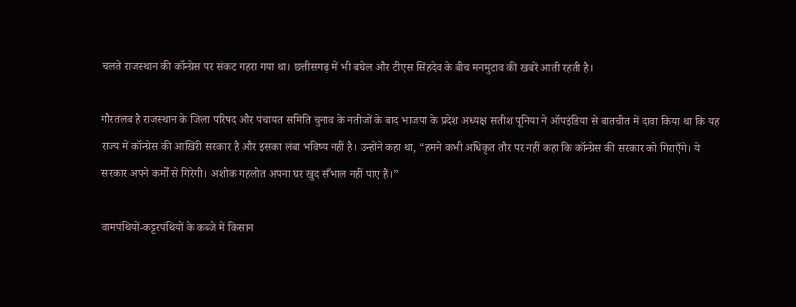चलते राजस्थान की कॉन्ग्रेस पर संकट गहरा गया था। छत्तीसगढ़ में भी बघेल और टीएस सिंहदेव के बीच मनमुटाव की खबरें आती रहती है।

गौरतलब है राजस्थान के जिला परिषद और पंचायत समिति चुनाव के नतीजों के बाद भाजपा के प्रदेश अध्यक्ष सतीश पूनिया ने ऑपइंडिया से बातचीत में दावा किया था कि यह राज्य में कॉन्ग्रेस की आखिरी सरकार है और इसका लंबा भविष्य नहीं है। उन्होंने कहा था, “हमने कभी अधिकृत तौर पर नहीं कहा कि कॉन्ग्रेस की सरकार को गिराएँगे। ये सरकार अपने कर्मों से गिरेगी। अशोक गहलोत अपना घर खुद सँभाल नहीं पाए हैं।”

वामपंथियों-कट्टरपंथियों के कब्जे में किसान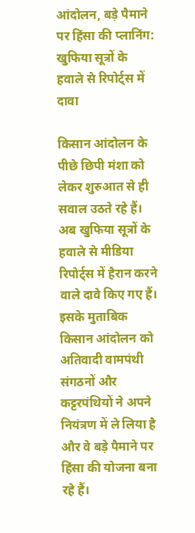आंदोलन, बड़े पैमाने पर हिंसा की प्लानिंग: खुफिया सूत्रों के हवाले से रिपोर्ट्स में दावा

किसान आंदोलन के पीछे छिपी मंशा को लेकर शुरुआत से ही सवाल उठते रहे हैं। अब खुफिया सूत्रों के हवाले से मीडिया रिपोर्ट्स में हैरान करने वाले दावे किए गए हैं। इसके मुताबिक किसान आंदोलन को अतिवादी वामपंथी संगठनों और कट्टरपंथियों ने अपने नियंत्रण में ले लिया है और वे बड़े पैमाने पर हिंसा की योजना बना रहे हैं।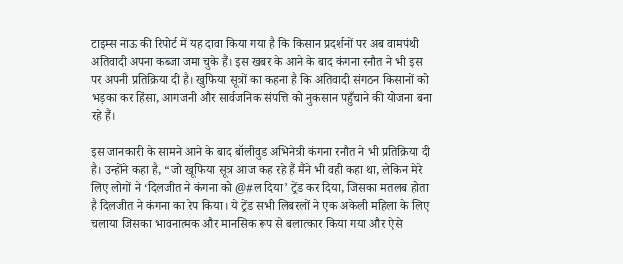टाइम्स नाऊ की रिपोर्ट में यह दावा किया गया है कि किसान प्रदर्शनों पर अब वामपंथी अतिवादी अपना कब्जा जमा चुके हैं। इस खबर के आने के बाद कंगना रनौत ने भी इस पर अपनी प्रतिक्रिया दी है। खुफिया सूत्रों का कहना है कि अतिवादी संगठन किसानों को भड़का कर हिंसा, आगजनी और सार्वजनिक संपत्ति को नुकसान पहुँचाने की योजना बना रहे हैं।

इस जानकारी के सामने आने के बाद बॉलीवुड अभिनेत्री कंगना रनौत ने भी प्रतिक्रिया दी है। उन्होंने कहा है, “जो खूफिया सूत्र आज कह रहे हैं मैंने भी वही कहा था, लेकिन मेरे लिए लोगों ने ‘दिलजीत ने कंगना को @#ल दिया’ ट्रेंड कर दिया, जिसका मतलब होता है दिलजीत ने कंगना का रेप किया। ये ट्रेंड सभी लिबरलों ने एक अकेली महिला के लिए चलाया जिसका भावनात्मक और मानसिक रूप से बलात्कार किया गया और ऐसे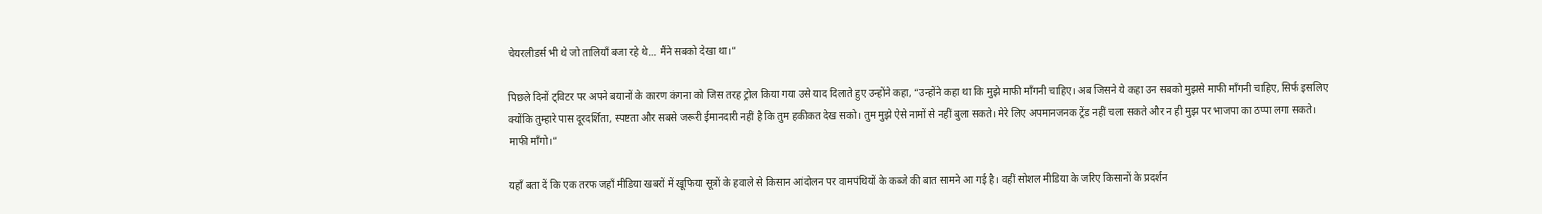चेयरलीडर्स भी थे जो तालियाँ बजा रहे थे… मैंने सबको देखा था।”

पिछले दिनों ट्विटर पर अपने बयानों के कारण कंगना को जिस तरह ट्रोल किया गया उसे याद दिलाते हुए उन्होंने कहा, “उन्होंने कहा था कि मुझे माफी माँगनी चाहिए। अब जिसने ये कहा उन सबको मुझसे माफी माँगनी चाहिए, सिर्फ इसलिए क्योंकि तुम्हारे पास दूरदर्शिता, स्पष्टता और सबसे जरूरी ईमानदारी नहीं है कि तुम हकीकत देख सको। तुम मुझे ऐसे नामों से नहीं बुला सकते। मेरे लिए अपमानजनक ट्रेंड नहीं चला सकते और न ही मुझ पर भाजपा का ठप्पा लगा सकते। माफी माँगो।”

यहाँ बता दें कि एक तरफ जहाँ मीडिया खबरों में खूफिया सूत्रों के हवाले से किसान आंदोलन पर वामपंथियों के कब्जे की बात सामने आ गई है। वहीं सोशल मीडिया के जरिए किसानों के प्रदर्शन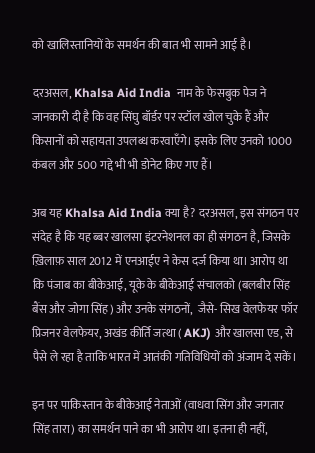को खालिस्तानियों के समर्थन की बात भी सामने आई है।

दरअसल, Khalsa Aid India  नाम के फेसबुक पेज ने जानकारी दी है कि वह सिंघु बॉर्डर पर स्टॉल खोल चुके हैं और किसानों को सहायता उपलब्ध करवाएँगे। इसके लिए उनको 1000 कंबल और 500 गद्दे भी भी डोनेट किए गए हैं।

अब यह Khalsa Aid India क्या है? दरअसल, इस संगठन पर संदेह है कि यह ब्बर खालसा इंटरनेशनल का ही संगठन है, जिसके ख़िलाफ़ साल 2012 में एनआईए ने केस दर्ज किया था। आरोप था कि पंजाब का बीकेआई, यूके के बीकेआई संचालको (बलबीर सिंह बैंस और जोगा सिंह) और उनके संगठनों,  जैसे- सिख वेलफेयर फॉर प्रिजनर वेलफेयर, अखंड कीर्ति जत्था ( AKJ) और खालसा एड, से पैसे ले रहा है ताकि भारत में आतंकी गतिविधियों को अंजाम दे सकें।

इन पर पाकिस्तान के बीकेआई नेताओं (वाधवा सिंग और जगतार सिंह तारा) का समर्थन पाने का भी आरोप था। इतना ही नहीं,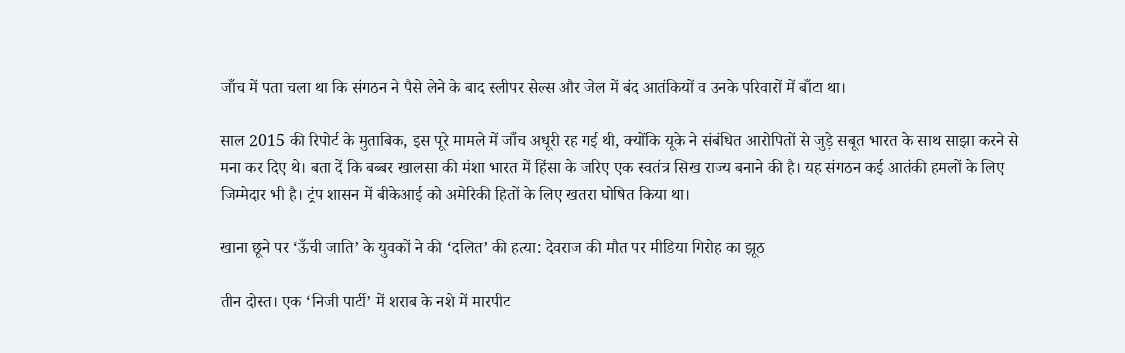जाँच में पता चला था कि संगठन ने पैसे लेने के बाद स्लीपर सेल्स और जेल में बंद आतंकियों व उनके परिवारों में बाँटा था।

साल 2015 की रिपोर्ट के मुताबिक, इस पूरे मामले में जाँच अधूरी रह गई थी, क्योंकि यूके ने संबंधित आरोपितों से जुड़े सबूत भारत के साथ साझा करने से मना कर दिए थे। बता दें कि बब्बर खालसा की मंशा भारत में हिंसा के जरिए एक स्वतंत्र सिख राज्य बनाने की है। यह संगठन कई आतंकी हमलों के लिए जिम्मेदार भी है। ट्रंप शासन में बीकेआई को अमेरिकी हितों के लिए खतरा घोषित किया था।

खाना छूने पर ‘ऊँची जाति’ के युवकों ने की ‘दलित’ की हत्या: देवराज की मौत पर मीडिया गिरोह का झूठ

तीन दोस्त। एक ‘निजी पार्टी’ में शराब के नशे में मारपीट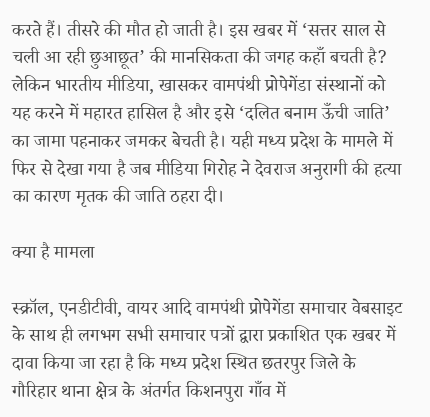करते हैं। तीसरे की मौत हो जाती है। इस खबर में ‘सत्तर साल से चली आ रही छुआछूत’ की मानसिकता की जगह कहाँ बचती है? लेकिन भारतीय मीडिया, खासकर वामपंथी प्रोपेगेंडा संस्थानों को यह करने में महारत हासिल है और इसे ‘दलित बनाम ऊँची जाति’ का जामा पहनाकर जमकर बेचती है। यही मध्य प्रदेश के मामले में फिर से देखा गया है जब मीडिया गिरोह ने देवराज अनुरागी की हत्या का कारण मृतक की जाति ठहरा दी।

क्या है मामला

स्क्रॉल, एनडीटीवी, वायर आदि वामपंथी प्रोपेगेंडा समाचार वेबसाइट के साथ ही लगभग सभी समाचार पत्रों द्वारा प्रकाशित एक खबर में दावा किया जा रहा है कि मध्य प्रदेश स्थित छतरपुर जिले के गौरिहार थाना क्षेत्र के अंतर्गत किशनपुरा गाँव में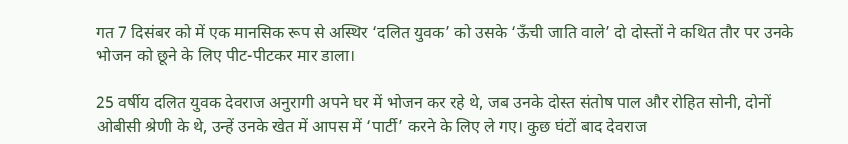गत 7 दिसंबर को में एक मानसिक रूप से अस्थिर ‘दलित युवक’ को उसके ‘ऊँची जाति वाले’ दो दोस्तों ने कथित तौर पर उनके भोजन को छूने के लिए पीट-पीटकर मार डाला।

25 वर्षीय दलित युवक देवराज अनुरागी अपने घर में भोजन कर रहे थे, जब उनके दोस्त संतोष पाल और रोहित सोनी, दोनों ओबीसी श्रेणी के थे, उन्हें उनके खेत में आपस में ‘पार्टी’ करने के लिए ले गए। कुछ घंटों बाद देवराज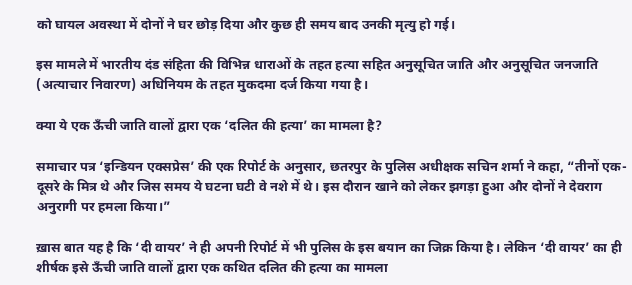को घायल अवस्था में दोनों ने घर छोड़ दिया और कुछ ही समय बाद उनकी मृत्यु हो गई।

इस मामले में भारतीय दंड संहिता की विभिन्न धाराओं के तहत हत्या सहित अनुसूचित जाति और अनुसूचित जनजाति (अत्याचार निवारण) अधिनियम के तहत मुकदमा दर्ज किया गया है।

क्या ये एक ऊँची जाति वालों द्वारा एक ‘दलित की हत्या’ का मामला है?

समाचार पत्र ‘इन्डियन एक्सप्रेस’ की एक रिपोर्ट के अनुसार, छतरपुर के पुलिस अधीक्षक सचिन शर्मा ने कहा, “तीनों एक-दूसरे के मित्र थे और जिस समय ये घटना घटी वे नशे में थे। इस दौरान खाने को लेकर झगड़ा हुआ और दोनों ने देवराग अनुरागी पर हमला किया।”

ख़ास बात यह है कि ‘दी वायर’ ने ही अपनी रिपोर्ट में भी पुलिस के इस बयान का जिक्र किया है। लेकिन ‘दी वायर’ का ही शीर्षक इसे ऊँची जाति वालों द्वारा एक कथित दलित की हत्या का मामला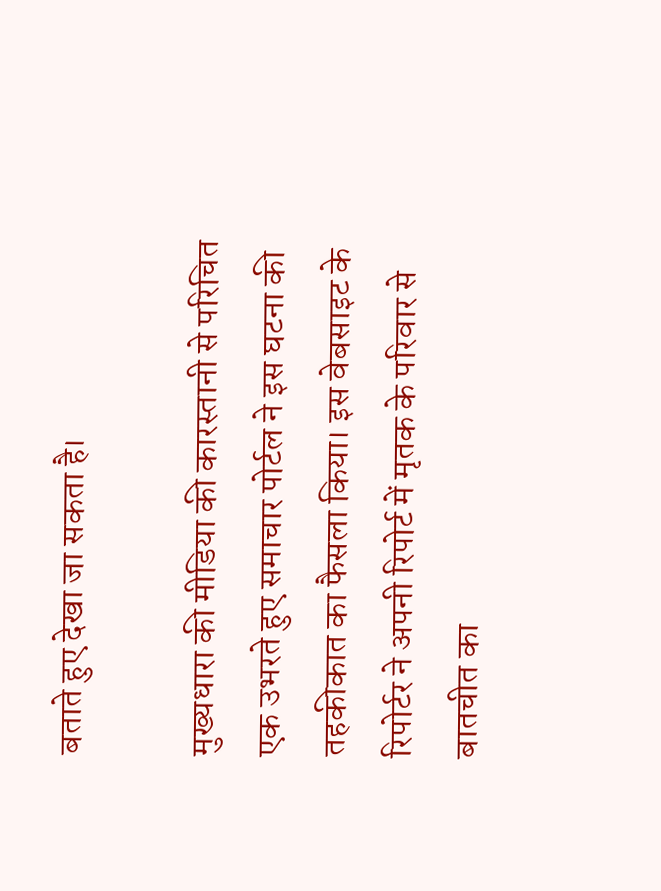बताते हुए देखा जा सकता है।

मुख्यधारा की मीडिया की कारस्तानी से परिचित एक उभरते हुए समाचार पोर्टल ने इस घटना की तहकीकात का फैसला किया। इस वेबसाइट के रिपोर्टर ने अपनी रिपोर्ट में मृतक के परिवार से बातचीत का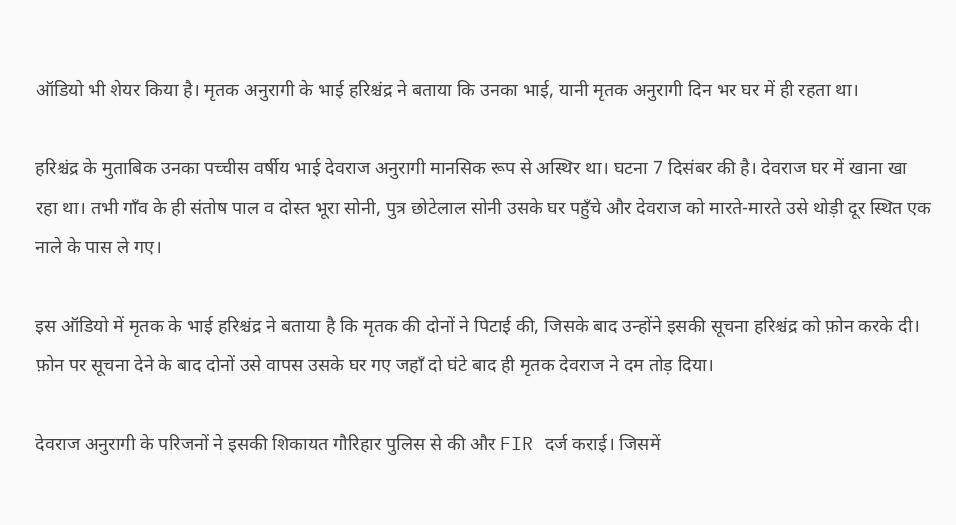ऑडियो भी शेयर किया है। मृतक अनुरागी के भाई हरिश्चंद्र ने बताया कि उनका भाई, यानी मृतक अनुरागी दिन भर घर में ही रहता था।

हरिश्चंद्र के मुताबिक उनका पच्चीस वर्षीय भाई देवराज अनुरागी मानसिक रूप से अस्थिर था। घटना 7 दिसंबर की है। देवराज घर में खाना खा रहा था। तभी गाँव के ही संतोष पाल व दोस्त भूरा सोनी, पुत्र छोटेलाल सोनी उसके घर पहुँचे और देवराज को मारते-मारते उसे थोड़ी दूर स्थित एक नाले के पास ले गए।

इस ऑडियो में मृतक के भाई हरिश्चंद्र ने बताया है कि मृतक की दोनों ने पिटाई की, जिसके बाद उन्होंने इसकी सूचना हरिश्चंद्र को फ़ोन करके दी। फ़ोन पर सूचना देने के बाद दोनों उसे वापस उसके घर गए जहाँ दो घंटे बाद ही मृतक देवराज ने दम तोड़ दिया।

देवराज अनुरागी के परिजनों ने इसकी शिकायत गौरिहार पुलिस से की और FIR दर्ज कराई। जिसमें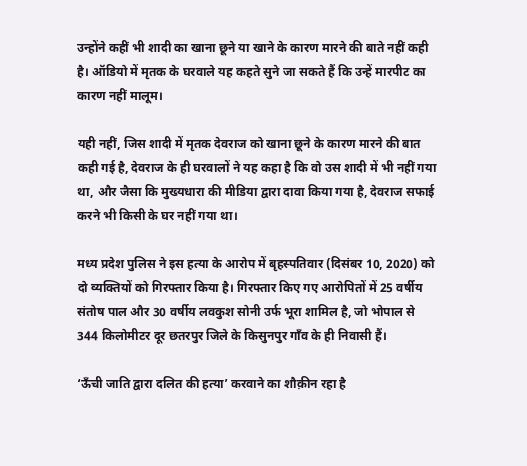उन्होंने कहीं भी शादी का खाना छूने या खाने के कारण मारने की बाते नहीं कही है। ऑडियो में मृतक के घरवाले यह कहते सुने जा सकते हैं कि उन्हें मारपीट का कारण नहीं मालूम।

यही नहीं, जिस शादी में मृतक देवराज को खाना छूने के कारण मारने की बात कही गई है, देवराज के ही घरवालों ने यह कहा है कि वो उस शादी में भी नहीं गया था, और जैसा कि मुख्यधारा की मीडिया द्वारा दावा किया गया है, देवराज सफाई करने भी किसी के घर नहीं गया था।

मध्य प्रदेश पुलिस ने इस हत्या के आरोप में बृहस्पतिवार (दिसंबर 10, 2020) को दो व्यक्तियों को गिरफ्तार किया है। गिरफ्तार किए गए आरोपितों में 25 वर्षीय संतोष पाल और 30 वर्षीय लवकुश सोनी उर्फ भूरा शामिल है, जो भोपाल से 344 किलोमीटर दूर छतरपुर जिले के किसुनपुर गाँव के ही निवासी हैं।

‘ऊँची जाति द्वारा दलित की हत्या’ करवाने का शौक़ीन रहा है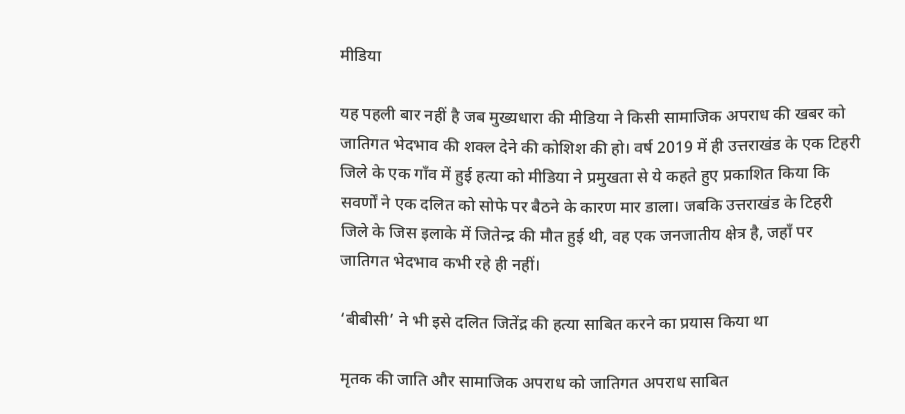मीडिया

यह पहली बार नहीं है जब मुख्यधारा की मीडिया ने किसी सामाजिक अपराध की खबर को जातिगत भेदभाव की शक्ल देने की कोशिश की हो। वर्ष 2019 में ही उत्तराखंड के एक टिहरी जिले के एक गाँव में हुई हत्या को मीडिया ने प्रमुखता से ये कहते हुए प्रकाशित किया कि सवर्णों ने एक दलित को सोफे पर बैठने के कारण मार डाला। जबकि उत्तराखंड के टिहरी जिले के जिस इलाके में जितेन्द्र की मौत हुई थी, वह एक जनजातीय क्षेत्र है, जहाँ पर जातिगत भेदभाव कभी रहे ही नहीं।

‘बीबीसी’ ने भी इसे दलित जितेंद्र की हत्या साबित करने का प्रयास किया था

मृतक की जाति और सामाजिक अपराध को जातिगत अपराध साबित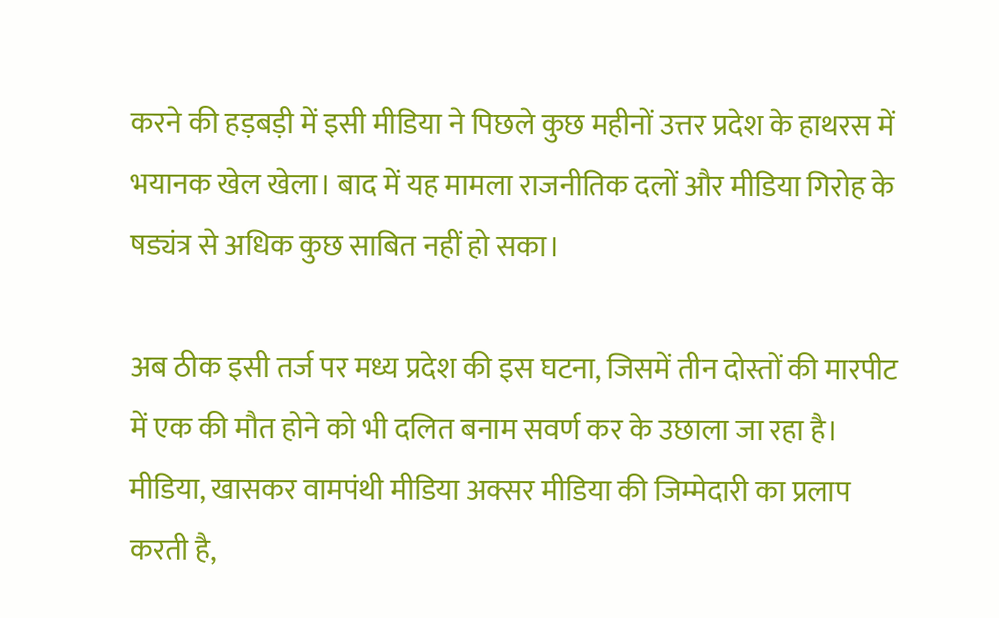करने की हड़बड़ी में इसी मीडिया ने पिछले कुछ महीनों उत्तर प्रदेश के हाथरस में भयानक खेल खेला। बाद में यह मामला राजनीतिक दलों और मीडिया गिरोह के षड्यंत्र से अधिक कुछ साबित नहीं हो सका।

अब ठीक इसी तर्ज पर मध्य प्रदेश की इस घटना, जिसमें तीन दोस्तों की मारपीट में एक की मौत होने को भी दलित बनाम सवर्ण कर के उछाला जा रहा है। मीडिया, खासकर वामपंथी मीडिया अक्सर मीडिया की जिम्मेदारी का प्रलाप करती है,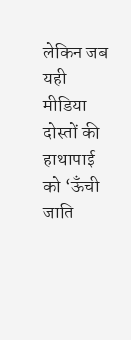लेकिन जब यही मीडिया दोस्तों की हाथापाई को ‘ऊँची जाति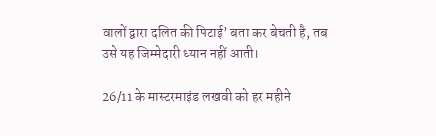वालों द्वारा दलित की पिटाई’ बता कर बेचती है, तब उसे यह जिम्मेदारी ध्यान नहीं आती।

26/11 के मास्टरमाइंड लखवी को हर महीने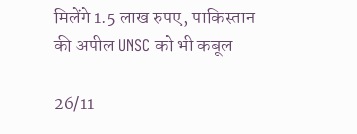मिलेंगे 1.5 लाख रुपए, पाकिस्तान की अपील UNSC को भी कबूल

26/11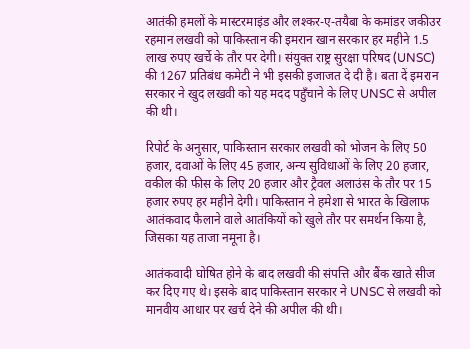आतंकी हमलों के मास्टरमाइंड और लश्कर-ए-तयैबा के कमांडर जकीउर रहमान लखवी को पाकिस्तान की इमरान खान सरकार हर महीने 1.5 लाख रुपए खर्चे के तौर पर देगी। संयुक्त राष्ट्र सुरक्षा परिषद (UNSC) की 1267 प्रतिबंध कमेटी ने भी इसकी इजाजत दे दी है। बता दें इमरान सरकार ने खुद लखवी को यह मदद पहुँचाने के लिए UNSC से अपील की थी।

रिपोर्ट के अनुसार, पाकिस्तान सरकार लखवी को भोजन के लिए 50 हजार, दवाओं के लिए 45 हजार, अन्य सुविधाओं के लिए 20 हजार, वकील की फीस के लिए 20 हजार और ट्रैवल अलाउंस के तौर पर 15 हजार रुपए हर महीने देगी। पाकिस्तान ने हमेशा से भारत के खिलाफ आतंकवाद फैलाने वाले आतंकियों को खुले तौर पर समर्थन किया है, जिसका यह ताजा नमूना है।

आतंकवादी घोषित होने के बाद लखवी की संपत्ति और बैंक खाते सीज कर दिए गए थे। इसके बाद पाकिस्तान सरकार ने UNSC से लखवी को मानवीय आधार पर खर्च देने की अपील की थी।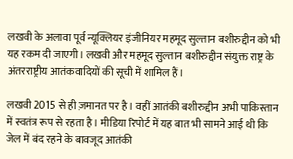लखवी के अलावा पूर्व न्यूक्लियर इंजीनियर महमूद सुल्तान बशीरुद्दीन को भी यह रकम दी जाएगी। लखवी और महमूद सुल्तान बशीरुद्दीन संयुक्त राष्ट्र के अंतरराष्ट्रीय आतंकवादियों की सूची में शामिल हैं।

लखवी 2015 से ही ज़मानत पर है। वहीं आतंकी बशीरुद्दीन अभी पाकिस्तान में स्वतंत्र रूप से रहता है। मीडिया रिपोर्ट में यह बात भी सामने आई थी कि जेल में बंद रहने के बावजूद आतंकी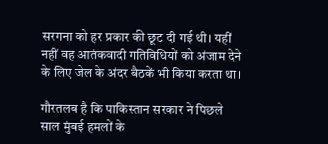सरगना को हर प्रकार की छूट दी गई थी। यहीं नहीं वह आतंकवादी गतिविधियों को अंजाम देने के लिए जेल के अंदर बैठकें भी किया करता था।

गौरतलब है कि पाकिस्तान सरकार ने पिछले साल मुंबई हमलों के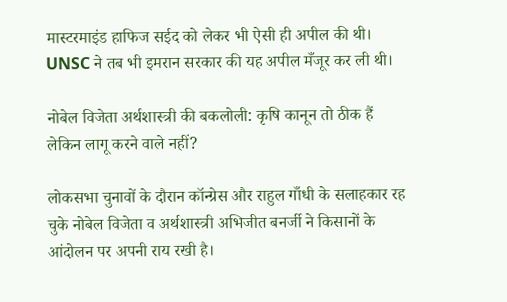मास्टरमाइंड हाफिज सईद को लेकर भी ऐसी ही अपील की थी। UNSC ने तब भी इमरान सरकार की यह अपील मँजूर कर ली थी।

नोबेल विजेता अर्थशास्त्री की बकलोली: कृषि कानून तो ठीक हैं लेकिन लागू करने वाले नहीं?

लोकसभा चुनावों के दौरान कॉन्ग्रेस और राहुल गाँधी के सलाहकार रह चुके नोबेल विजेता व अर्थशास्त्री अभिजीत बनर्जी ने किसानों के आंदोलन पर अपनी राय रखी है।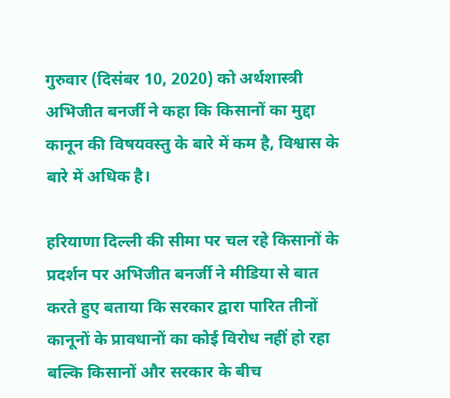गुरुवार (दिसंबर 10, 2020) को अर्थशास्त्री अभिजीत बनर्जी ने कहा कि किसानों का मुद्दा कानून की विषयवस्तु के बारे में कम है, विश्वास के बारे में अधिक है।

हरियाणा दिल्ली की सीमा पर चल रहे किसानों के प्रदर्शन पर अभिजीत बनर्जी ने मीडिया से बात करते हुए बताया कि सरकार द्वारा पारित तीनों कानूनों के प्रावधानों का कोई विरोध नहीं हो रहा बल्कि किसानों और सरकार के बीच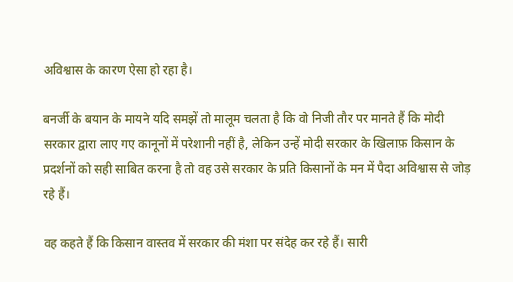अविश्वास के कारण ऐसा हो रहा है।

बनर्जी के बयान के मायने यदि समझें तो मालूम चलता है कि वो निजी तौर पर मानते हैं कि मोदी सरकार द्वारा लाए गए कानूनों में परेशानी नहीं है, लेकिन उन्हें मोदी सरकार के खिलाफ़ किसान के प्रदर्शनों को सही साबित करना है तो वह उसे सरकार के प्रति किसानों के मन में पैदा अविश्वास से जोड़ रहे हैं।

वह कहते हैं कि किसान वास्तव में सरकार की मंशा पर संदेह कर रहे हैं। सारी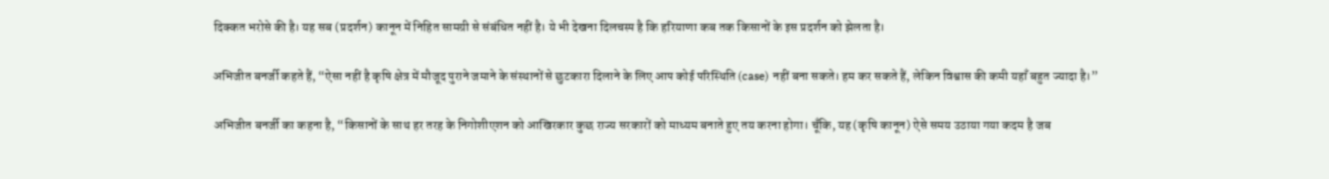दिक्कत भरोसे की है। यह सब (प्रदर्शन) कानून में निहित सामग्री से संबंधित नहीं है। ये भी देखना दिलचस्प है कि हरियाणा कब तक किसानों के इस प्रदर्शन को झेलता है।

अभिजीत बनर्जी कहते हैं, “ऐसा नहीं है कृषि क्षेत्र में मौजूद पुराने जमाने के संस्थानों से छुटकारा दिलाने के लिए आप कोई परिस्थिति (case) नहीं बना सकते। हम कर सकते हैं, लेकिन विश्वास की कमी यहाँ बहुत ज्यादा है।”

अभिजीत बनर्जी का कहना है, “किसानों के साथ हर तरह के निगोशीएशन को आखिरकार कुछ राज्य सरकारों को माध्यम बनाते हुए तय करना होगा। चूँकि, यह (कृषि कानून) ऐसे समय उठाया गया कदम है जब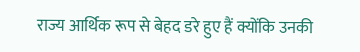राज्य आर्थिक रूप से बेहद डरे हुए हैं क्योंकि उनकी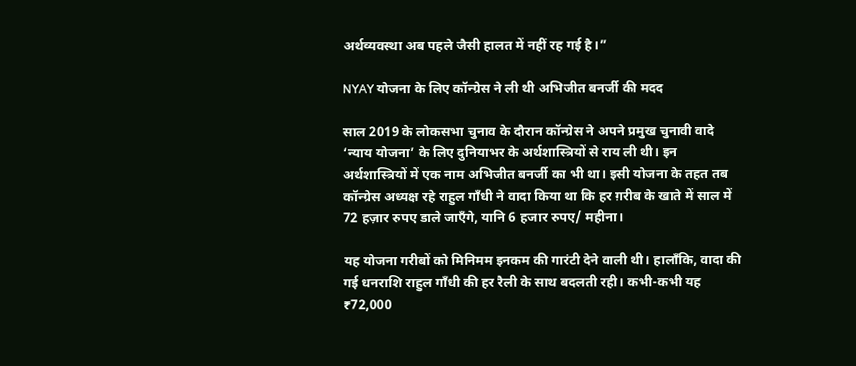अर्थव्यवस्था अब पहले जैसी हालत में नहीं रह गई है।”

NYAY योजना के लिए कॉन्ग्रेस ने ली थी अभिजीत बनर्जी की मदद

साल 2019 के लोकसभा चुनाव के दौरान कॉन्ग्रेस ने अपने प्रमुख चुनावी वादे ‘न्याय योजना’ के लिए दुनियाभर के अर्थशास्त्रियों से राय ली थी। इन अर्थशास्त्रियों में एक नाम अभिजीत बनर्जी का भी था। इसी योजना के तहत तब कॉन्ग्रेस अध्यक्ष रहे राहुल गाँधी ने वादा किया था कि हर ग़रीब के खाते में साल में 72 हज़ार रुपए डाले जाएँगे, यानि 6 हजार रुपए/ महीना।

यह योजना गरीबों को मिनिमम इनकम की गारंटी देने वाली थी। हालाँकि, वादा की गई धनराशि राहुल गाँधी की हर रैली के साथ बदलती रही। कभी-कभी यह ₹72,000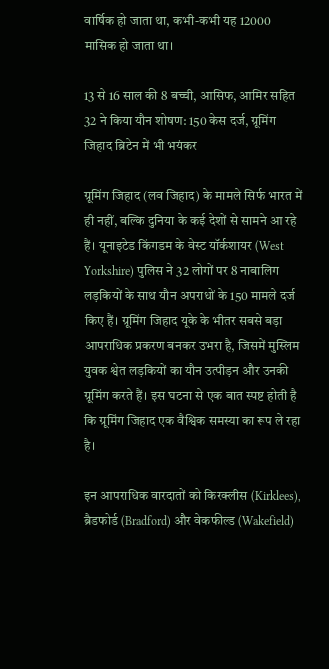वार्षिक हो जाता था, कभी-कभी यह 12000 मासिक हो जाता था।

13 से 16 साल की 8 बच्ची, आसिफ, आमिर सहित 32 ने किया यौन शोषण: 150 केस दर्ज, ग्रूमिंग जिहाद ब्रिटेन में भी भयंकर

ग्रूमिंग जिहाद (लव जिहाद) के मामले सिर्फ भारत में ही नहीं, बल्कि दुनिया के कई देशों से सामने आ रहे हैं। यूनाइटेड किंगडम के वेस्ट यॉर्कशायर (West Yorkshire) पुलिस ने 32 लोगों पर 8 नाबालिग लड़कियों के साथ यौन अपराधों के 150 मामले दर्ज किए हैं। ग्रूमिंग जिहाद यूके के भीतर सबसे बड़ा आपराधिक प्रकरण बनकर उभरा है, जिसमें मुस्लिम युवक श्वेत लड़कियों का यौन उत्पीड़न और उनकी ग्रूमिंग करते हैं। इस घटना से एक बात स्पष्ट होती है कि ग्रूमिंग जिहाद एक वैश्विक समस्या का रूप ले रहा है।

इन आपराधिक वारदातों को किरक्लीस (Kirklees), ब्रैडफोर्ड (Bradford) और वेकफील्ड (Wakefield)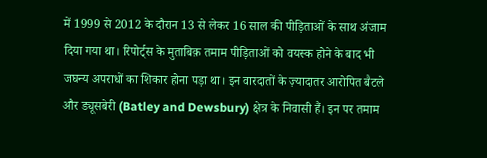में 1999 से 2012 के दौरान 13 से लेकर 16 साल की पीड़िताओं के साथ अंजाम दिया गया था। रिपोर्ट्स के मुताबिक़ तमाम पीड़िताओं को वयस्क होने के बाद भी जघन्य अपराधों का शिकार होना पड़ा था। इन वारदातों के ज़्यादातर आरोपित बैटले और ड्यूसबेरी (Batley and Dewsbury) क्षेत्र के निवासी हैं। इन पर तमाम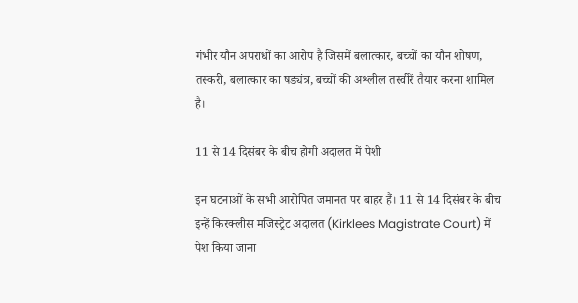गंभीर यौन अपराधों का आरोप है जिसमें बलात्कार, बच्चों का यौन शोषण, तस्करी, बलात्कार का षड्यंत्र, बच्चों की अश्लील तस्वीरें तैयार करना शामिल है।

11 से 14 दिसंबर के बीच होगी अदालत में पेशी

इन घटनाओं के सभी आरोपित जमानत पर बाहर हैं। 11 से 14 दिसंबर के बीच इन्हें किरक्लीस मजिस्ट्रेट अदालत (Kirklees Magistrate Court) में पेश किया जाना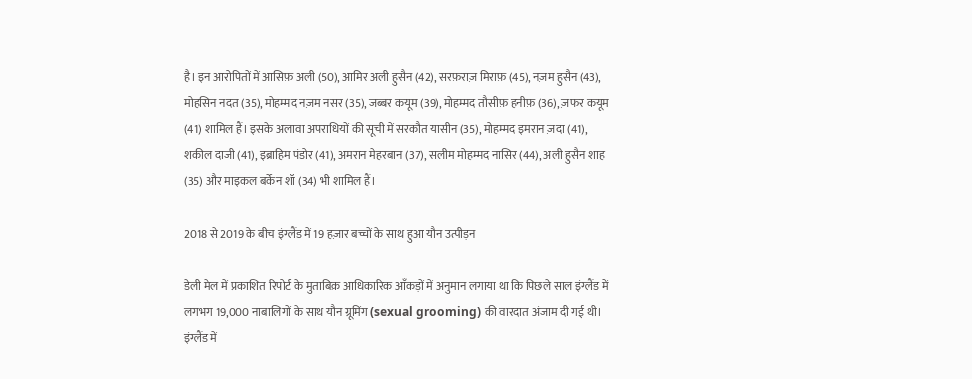है। इन आरोपितों में आसिफ़ अली (50), आमिर अली हुसैन (42), सरफ़राज़ मिराफ़ (45), नज़म हुसैन (43), मोहसिन नदत (35), मोहम्मद नज़म नसर (35), जब्बर कयूम (39), मोहम्मद तौसीफ़ हनीफ़ (36), ज़फर कयूम (41) शामिल हैं। इसके अलावा अपराधियों की सूची में सरकौत यासीन (35), मोहम्मद इमरान ज़दा (41), शकील दाजी (41), इब्राहिम पंडोर (41), अमरान मेहरबान (37), सलीम मोहम्मद नासिर (44), अली हुसैन शाह (35) और माइकल बर्केन शॉ (34) भी शामिल हैं।

2018 से 2019 के बीच इंग्लैंड में 19 हज़ार बच्चों के साथ हुआ यौन उत्पीड़न

डेली मेल में प्रकाशित रिपोर्ट के मुताबिक़ आधिकारिक आँकड़ों में अनुमान लगाया था कि पिछले साल इंग्लैंड में लगभग 19,000 नाबालिगों के साथ यौन ग्रूमिंग (sexual grooming) की वारदात अंजाम दी गई थी। इंग्लैंड में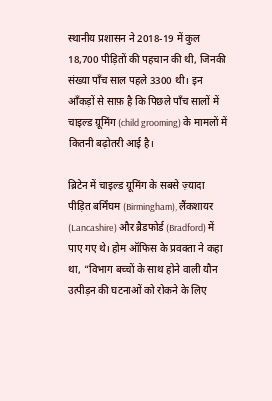स्थानीय प्रशासन ने 2018-19 में कुल 18,700 पीड़ितों की पहचान की थी, जिनकी संख्या पाँच साल पहले 3300 थी। इन आँकड़ों से साफ़ है कि पिछले पाँच सालों में चाइल्ड ग्रूमिंग (child grooming) के मामलों में कितनी बढ़ोतरी आई है।

ब्रिटेन में चाइल्ड ग्रूमिंग के सबसे ज़्यादा पीड़ित बर्मिंघम (Birmingham), लैंकशायर (Lancashire) और ब्रैडफोर्ड (Bradford) में पाए गए थे। होम ऑफिस के प्रवक्ता ने कहा था, “विभाग बच्चों के साथ होने वाली यौन उत्पीड़न की घटनाओं को रोकने के लिए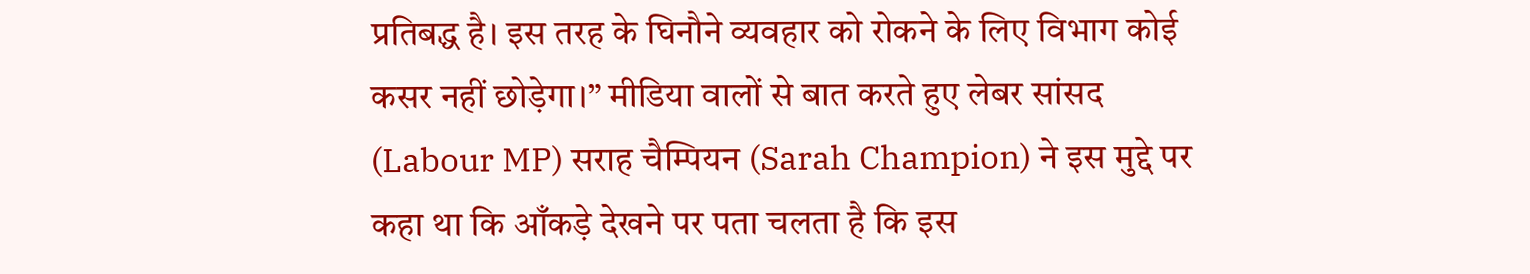प्रतिबद्ध है। इस तरह के घिनौने व्यवहार को रोकने के लिए विभाग कोई कसर नहीं छोड़ेगा।” मीडिया वालों से बात करते हुए लेबर सांसद (Labour MP) सराह चैम्पियन (Sarah Champion) ने इस मुद्दे पर कहा था कि आँकड़े देखने पर पता चलता है कि इस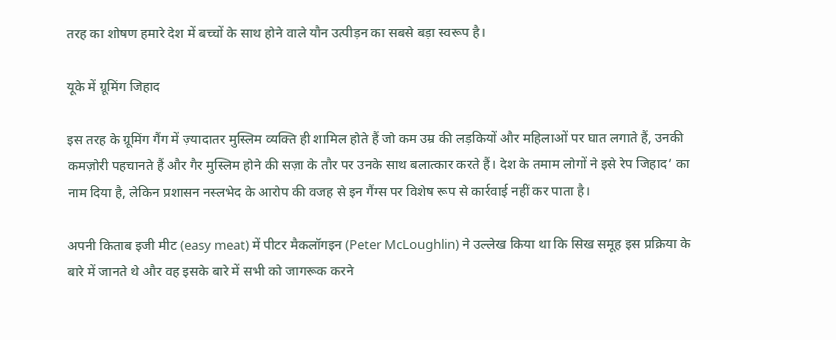तरह का शोषण हमारे देश में बच्चों के साथ होने वाले यौन उत्पीड़न का सबसे बड़ा स्वरूप है।

यूके में ग्रूमिंग जिहाद

इस तरह के ग्रूमिंग गैंग में ज़्यादातर मुस्लिम व्यक्ति ही शामिल होते हैं जो कम उम्र की लड़कियों और महिलाओं पर घात लगाते हैं, उनकी कमज़ोरी पहचानते हैं और गैर मुस्लिम होने की सज़ा के तौर पर उनके साथ बलात्कार करते हैं। देश के तमाम लोगों ने इसे रेप जिहाद’ का नाम दिया है, लेकिन प्रशासन नस्लभेद के आरोप की वजह से इन गैंग्स पर विशेष रूप से कार्रवाई नहीं कर पाता है।

अपनी किताब इजी मीट (easy meat) में पीटर मैकलॉगइन (Peter McLoughlin) ने उल्लेख किया था कि सिख समूह इस प्रक्रिया के बारे में जानते थे और वह इसके बारे में सभी को जागरूक करने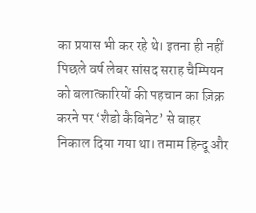का प्रयास भी कर रहे थे। इतना ही नहीं पिछले वर्ष लेबर सांसद सराह चैम्पियन को बलात्कारियों की पहचान का ज़िक्र करने पर ‘शैडो कैबिनेट’ से बाहर निकाल दिया गया था। तमाम हिन्दू और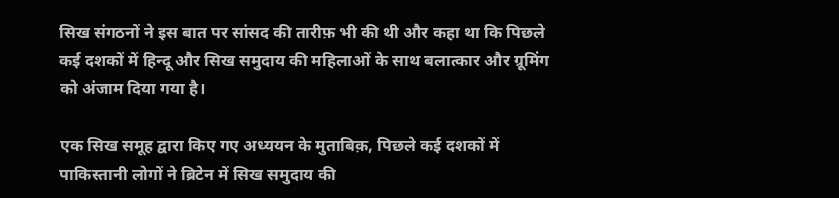सिख संगठनों ने इस बात पर सांसद की तारीफ़ भी की थी और कहा था कि पिछले कई दशकों में हिन्दू और सिख समुदाय की महिलाओं के साथ बलात्कार और ग्रूमिंग को अंजाम दिया गया है।

एक सिख समूह द्वारा किए गए अध्ययन के मुताबिक़, पिछले कई दशकों में पाकिस्तानी लोगों ने ब्रिटेन में सिख समुदाय की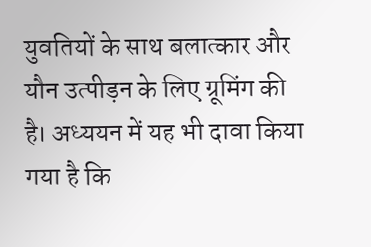युवतियों के साथ बलात्कार और यौन उत्पीड़न के लिए ग्रूमिंग की है। अध्ययन में यह भी दावा किया गया है कि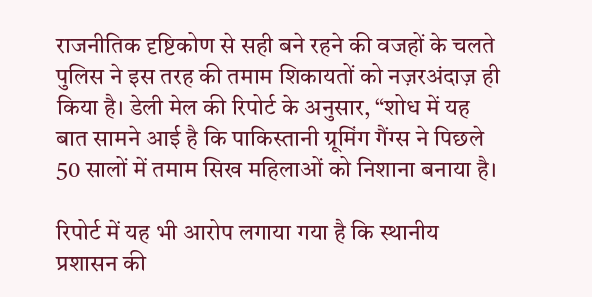राजनीतिक दृष्टिकोण से सही बने रहने की वजहों के चलते पुलिस ने इस तरह की तमाम शिकायतों को नज़रअंदाज़ ही किया है। डेली मेल की रिपोर्ट के अनुसार, “शोध में यह बात सामने आई है कि पाकिस्तानी ग्रूमिंग गैंग्स ने पिछले 50 सालों में तमाम सिख महिलाओं को निशाना बनाया है।

रिपोर्ट में यह भी आरोप लगाया गया है कि स्थानीय प्रशासन की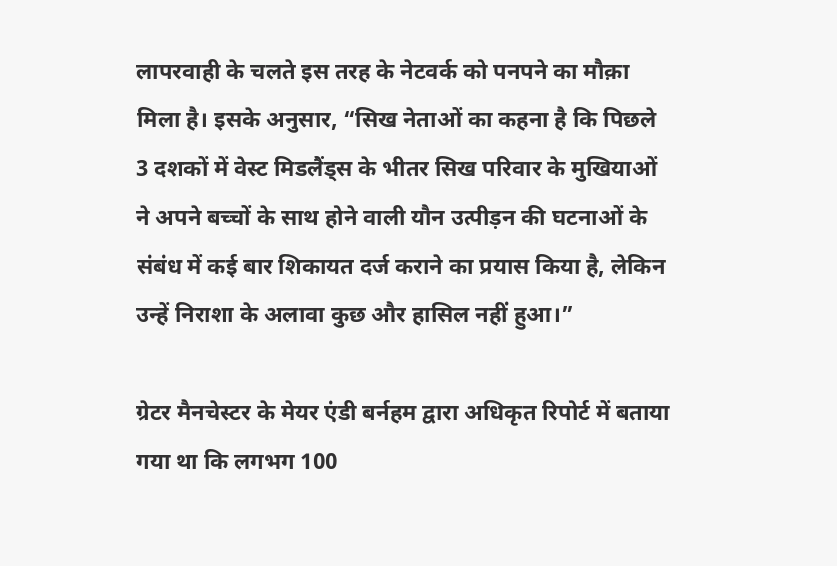लापरवाही के चलते इस तरह के नेटवर्क को पनपने का मौक़ा मिला है। इसके अनुसार, “सिख नेताओं का कहना है कि पिछले 3 दशकों में वेस्ट मिडलैंड्स के भीतर सिख परिवार के मुखियाओं ने अपने बच्चों के साथ होने वाली यौन उत्पीड़न की घटनाओं के संबंध में कई बार शिकायत दर्ज कराने का प्रयास किया है, लेकिन उन्हें निराशा के अलावा कुछ और हासिल नहीं हुआ।”

ग्रेटर मैनचेस्टर के मेयर एंडी बर्नहम द्वारा अधिकृत रिपोर्ट में बताया गया था कि लगभग 100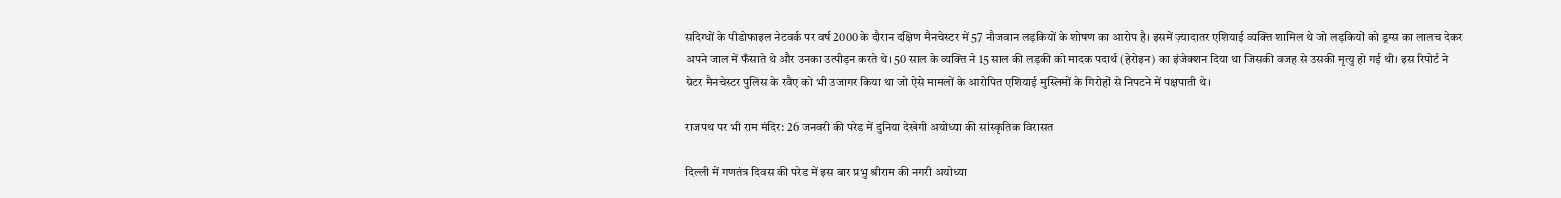सदिग्धों के पीडोफाइल नेटवर्क पर वर्ष 2000 के दौरान दक्षिण मैनचेस्टर में 57 नौजवान लड़कियों के शोषण का आरोप है। इसमें ज़्यादातर एशियाई व्यक्ति शामिल थे जो लड़कियों को ड्रग्स का लालच देकर अपने जाल में फँसाते थे और उनका उत्पीड़न करते थे। 50 साल के व्यक्ति ने 15 साल की लड़की को मादक पदार्थ (हेरोइन) का इंजेक्शन दिया था जिसकी वजह से उसकी मृत्यु हो गई थी। इस रिपोर्ट ने ग्रेटर मैनचेस्टर पुलिस के रवैए को भी उजागर किया था जो ऐसे मामलों के आरोपित एशियाई मुस्लिमों के गिरोहों से निपटने में पक्षपाती थे।

राजपथ पर भी राम मंदिर: 26 जनवरी की परेड में दुनिया देखेगी अयोध्या की सांस्कृतिक विरासत

दिल्ली में गणतंत्र दिवस की परेड में इस बार प्रभु श्रीराम की नगरी अयोध्या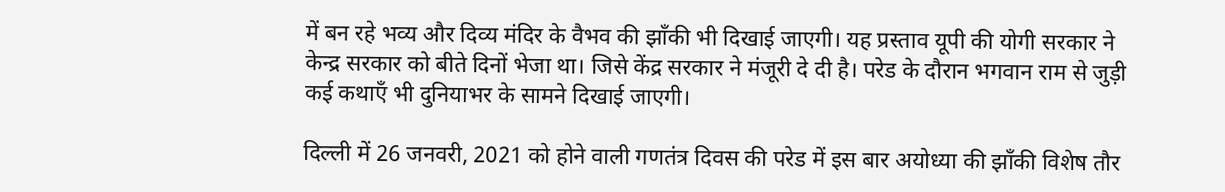में बन रहे भव्य और दिव्य मंदिर के वैभव की झाँकी भी दिखाई जाएगी। यह प्रस्ताव यूपी की योगी सरकार ने केन्द्र सरकार को बीते दिनों भेजा था। जिसे केंद्र सरकार ने मंजूरी दे दी है। परेड के दौरान भगवान राम से जुड़ी कई कथाएँ भी दुनियाभर के सामने दिखाई जाएगी।

दिल्ली में 26 जनवरी, 2021 को होने वाली गणतंत्र दिवस की परेड में इस बार अयोध्या की झाँकी विशेष तौर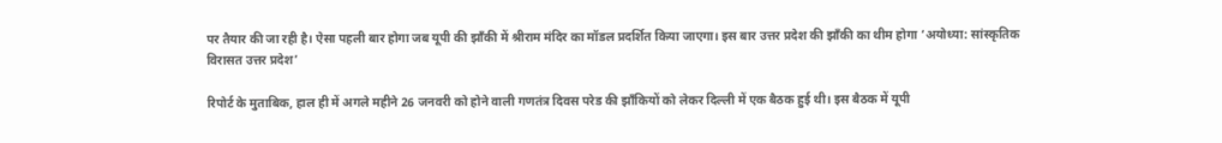पर तैयार की जा रही है। ऐसा पहली बार होगा जब यूपी की झाँकी में श्रीराम मंदिर का मॉडल प्रदर्शित किया जाएगा। इस बार उत्तर प्रदेश की झाँकी का थीम होगा ‘अयोध्या: सांस्कृतिक विरासत उत्तर प्रदेश’

रिपोर्ट के मुताबिक, हाल ही में अगले महीने 26 जनवरी को होने वाली गणतंत्र दिवस परेड की झाँकियों को लेकर दिल्ली में एक बैठक हुई थी। इस बैठक में यूपी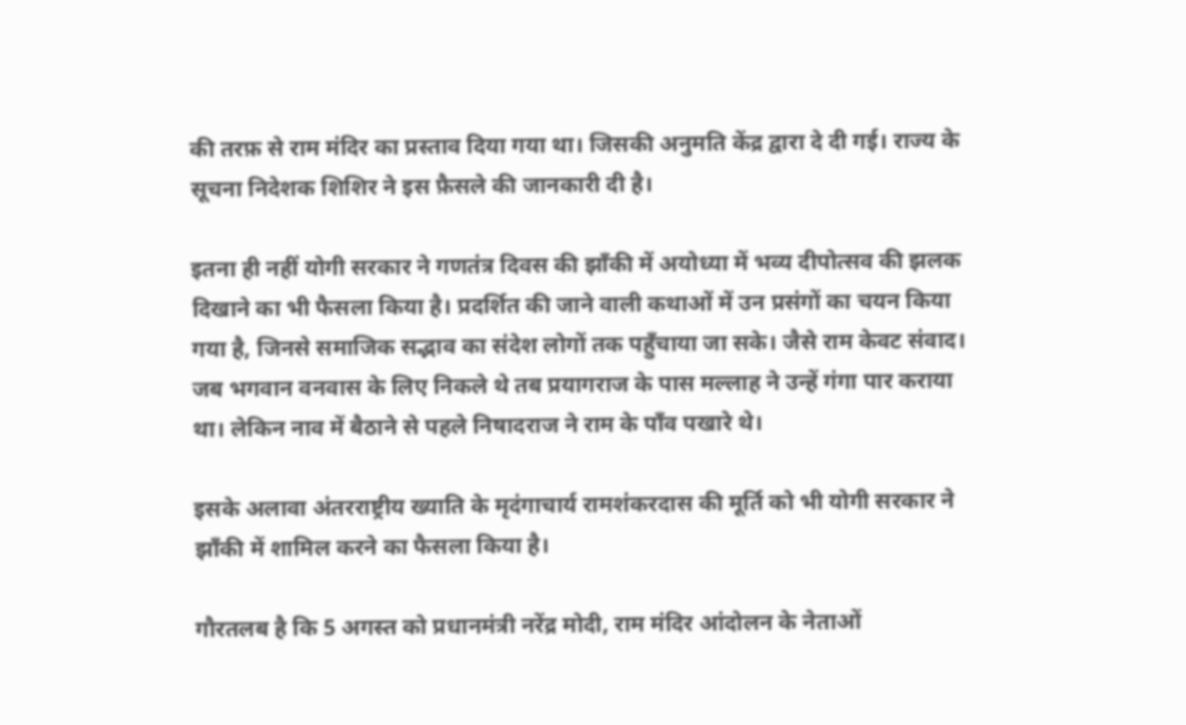की तरफ़ से राम मंदिर का प्रस्ताव दिया गया था। जिसकी अनुमति केंद्र द्वारा दे दी गई। राज्य के सूचना निदेशक शिशिर ने इस फ़ैसले की जानकारी दी है।

इतना ही नहीं योगी सरकार ने गणतंत्र दिवस की झाँकी में अयोध्या में भव्य दीपोत्सव की झलक दिखाने का भी फैसला किया है। प्रदर्शित की जाने वाली कथाओं में उन प्रसंगों का चयन किया गया है, जिनसे समाजिक सद्भाव का संदेश लोगों तक पहुँचाया जा सके। जैसे राम केवट संवाद। जब भगवान वनवास के लिए निकले थे तब प्रयागराज के पास मल्लाह ने उन्हें गंगा पार कराया था। लेकिन नाव में बैठाने से पहले निषादराज ने राम के पाँव पखारे थे।

इसके अलावा अंतरराष्ट्रीय ख्याति के मृदंगाचार्य रामशंकरदास की मूर्ति को भी योगी सरकार ने झाँकी में शामिल करने का फैसला किया है।

गौरतलब है कि 5 अगस्त को प्रधानमंत्री नरेंद्र मोदी, राम मंदिर आंदोलन के नेताओं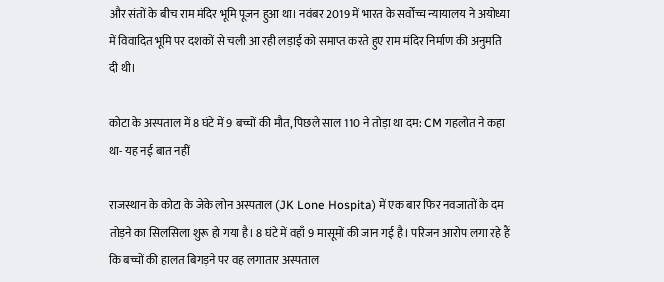और संतों के बीच राम मंदिर भूमि पूजन हुआ था। नवंबर 2019 में भारत के सर्वोच्च न्यायालय ने अयोध्या में विवादित भूमि पर दशकों से चली आ रही लड़ाई को समाप्त करते हुए राम मंदिर निर्माण की अनुमति दी थी।

कोटा के अस्पताल में 8 घंटे में 9 बच्चों की मौत, पिछले साल 110 ने तोड़ा था दम: CM गहलोत ने कहा था- यह नई बात नहीं

राजस्थान के कोटा के जेके लोन अस्पताल (JK Lone Hospita) में एक बार फिर नवजातों के दम तोड़ने का सिलसिला शुरू हो गया है। 8 घंटे में वहाँ 9 मासूमों की जान गई है। परिजन आरोप लगा रहे हैं कि बच्चों की हालत बिगड़ने पर वह लगातार अस्पताल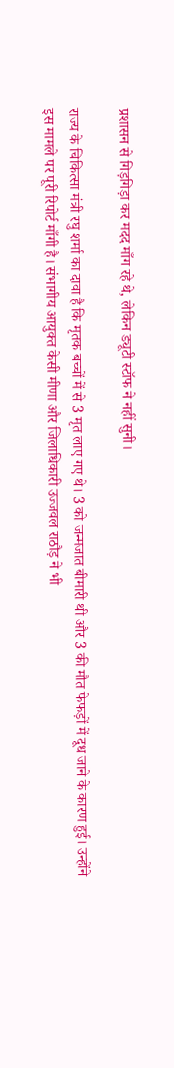प्रशासन से गिड़गिड़ा कर मदद माँग रहे थे, लेकिन ड्यूटी स्टॉफ ने नहीं सुनी।

राज्य के चिकित्सा मंत्री रघु शर्मा का दावा है कि मृतक बच्चों में से 3 मृत लाए गए थे। 3 को जन्मजात बीमारी थी और 3 की मौत फेफड़ों में दूध जाने के कारण हुई। उन्होंने इस मामले पर पूरी रिपोर्ट माँगी है। संभागीय आयुक्त केसी मीणा और जिलाधिकारी उज्जवल राठौड़ ने भी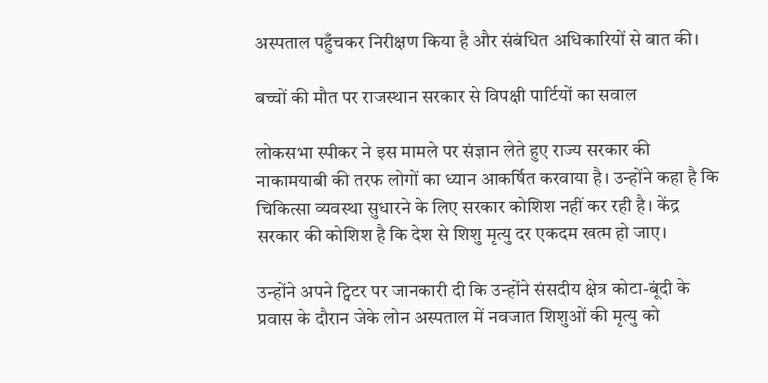अस्पताल पहुँचकर निरीक्षण किया है और संबंधित अधिकारियों से बात की।

बच्चों की मौत पर राजस्थान सरकार से विपक्षी पार्टियों का सवाल

लोकसभा स्पीकर ने इस मामले पर संज्ञान लेते हुए राज्य सरकार की नाकामयाबी की तरफ लोगों का ध्यान आकर्षित करवाया है। उन्होंने कहा है कि चिकित्सा व्यवस्था सुधारने के लिए सरकार कोशिश नहीं कर रही है। केंद्र सरकार की कोशिश है कि देश से शिशु मृत्यु दर एकदम खत्म हो जाए।

उन्होंने अपने ट्विटर पर जानकारी दी कि उन्होंने संसदीय क्षेत्र कोटा-बूंदी के प्रवास के दौरान जेके लोन अस्पताल में नवजात शिशुओं की मृत्यु को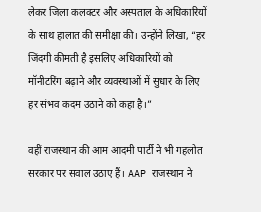लेकर जिला कलक्टर और अस्पताल के अधिकारियों के साथ हालात की समीक्षा की। उन्होंने लिखा, “हर जिंदगी कीमती है इसलिए अधिकारियों को मॉनीटरिंग बढ़ाने और व्यवस्थाओं में सुधार के लिए हर संभव कदम उठाने को कहा है।”

वहीं राजस्थान की आम आदमी पार्टी ने भी गहलोत सरकार पर सवाल उठाए हैं। AAP राजस्थान ने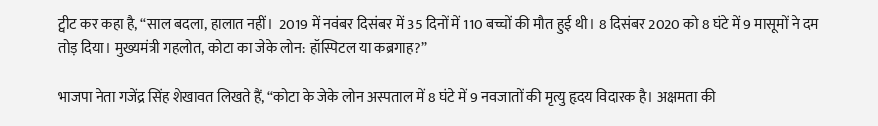ट्वीट कर कहा है, “साल बदला, हालात नहीं।  2019 में नवंबर दिसंबर में 35 दिनों में 110 बच्चों की मौत हुई थी। 8 दिसंबर 2020 को 8 घंटे में 9 मासूमों ने दम तोड़ दिया। मुख्यमंत्री गहलोत, कोटा का जेके लोन: हॉस्पिटल या कब्रगाह?”

भाजपा नेता गजेंद्र सिंह शेखावत लिखते हैं, “कोटा के जेके लोन अस्पताल में 8 घंटे में 9 नवजातों की मृत्यु हृदय विदारक है। अक्षमता की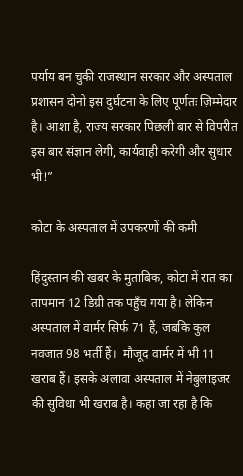पर्याय बन चुकी राजस्थान सरकार और अस्पताल प्रशासन दोनो इस दुर्घटना के लिए पूर्णतः ज़िम्मेदार है। आशा है, राज्य सरकार पिछली बार से विपरीत इस बार संज्ञान लेगी, कार्यवाही करेगी और सुधार भी!”

कोटा के अस्पताल में उपकरणों की कमी

हिंदुस्तान की खबर के मुताबिक, कोटा में रात का तापमान 12 डिग्री तक पहुँच गया है। लेकिन अस्पताल में वार्मर सिर्फ 71 हैं, जबकि कुल नवजात 98 भर्ती हैं।  मौजूद वार्मर में भी 11 खराब हैं। इसके अलावा अस्पताल में नेबुलाइजर की सुविधा भी खराब है। कहा जा रहा है कि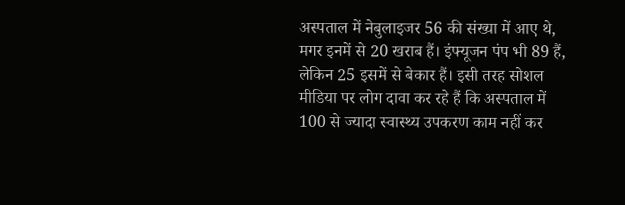अस्पताल में नेबुलाइजर 56 की संख्या में आए थे, मगर इनमें से 20 खराब हैं। इंफ्यूजन पंप भी 89 हैं, लेकिन 25 इसमें से बेकार हैं। इसी तरह सोशल मीडिया पर लोग दावा कर रहे हैं कि अस्पताल में 100 से ज्यादा स्वास्थ्य उपकरण काम नहीं कर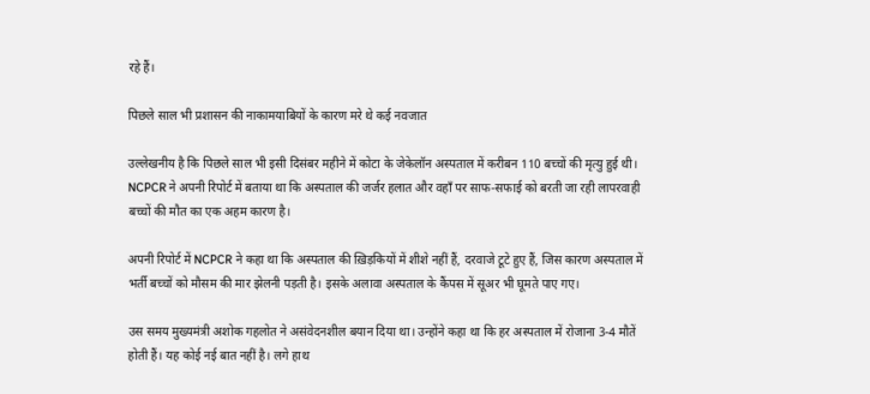रहे हैं।

पिछले साल भी प्रशासन की नाकामयाबियों के कारण मरे थे कई नवजात

उल्लेखनीय है कि पिछले साल भी इसी दिसंबर महीने में कोटा के जेकेलॉन अस्पताल में करीबन 110 बच्चों की मृत्यु हुई थी। NCPCR ने अपनी रिपोर्ट में बताया था कि अस्पताल की जर्जर हलात और वहाँ पर साफ-सफाई को बरती जा रही लापरवाही बच्चों की मौत का एक अहम कारण है।

अपनी रिपोर्ट में NCPCR ने कहा था कि अस्पताल की ख़िड़कियों में शीशे नहीं हैं, दरवाजे टूटे हुए हैं, जिस कारण अस्पताल में भर्ती बच्चों को मौसम की मार झेलनी पड़ती है। इसके अलावा अस्पताल के कैंपस में सूअर भी घूमते पाए गए।

उस समय मुख्यमंत्री अशोक गहलोत ने असंवेदनशील बयान दिया था। उन्होंने कहा था कि हर अस्पताल में रोजाना 3-4 मौतें होती हैं। यह कोई नई बात नहीं है। लगे हाथ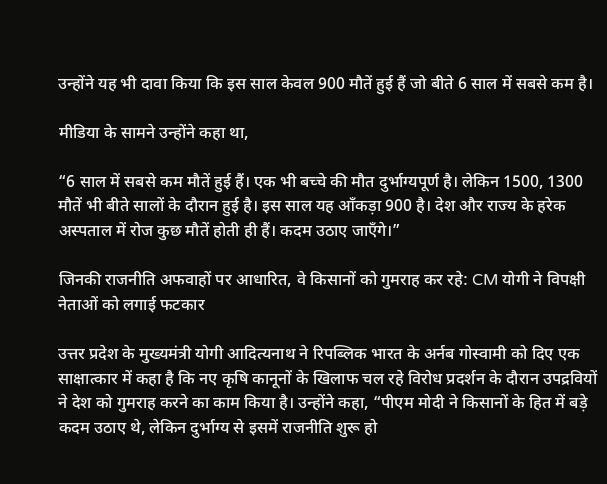उन्होंने यह भी दावा किया कि इस साल केवल 900 मौतें हुई हैं जो बीते 6 साल में सबसे कम है।

मीडिया के सामने उन्होंने कहा था,

“6 साल में सबसे कम मौतें हुई हैं। एक भी बच्चे की मौत दुर्भाग्यपूर्ण है। लेकिन 1500, 1300 मौतें भी बीते सालों के दौरान हुई है। इस साल यह आँकड़ा 900 है। देश और राज्य के हरेक अस्पताल में रोज कुछ मौतें होती ही हैं। कदम उठाए जाएँगे।”

जिनकी राजनीति अफवाहों पर आधारित, वे किसानों को गुमराह कर रहे: CM योगी ने विपक्षी नेताओं को लगाई फटकार

उत्तर प्रदेश के मुख्यमंत्री योगी आदित्यनाथ ने रिपब्लिक भारत के अर्नब गोस्वामी को दिए एक साक्षात्कार में कहा है कि नए कृषि कानूनों के खिलाफ चल रहे विरोध प्रदर्शन के दौरान उपद्रवियों ने देश को गुमराह करने का काम किया है। उन्होंने कहा, “पीएम मोदी ने किसानों के हित में बड़े कदम उठाए थे, लेकिन दुर्भाग्य से इसमें राजनीति शुरू हो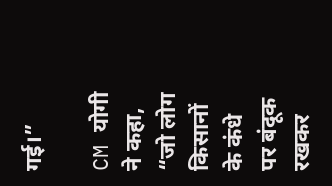गई।”

CM योगी ने कहा, “जो लोग किसानों के कंधे पर बंदूक रखकर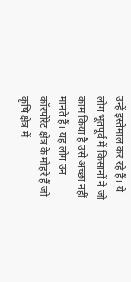उन्हें इस्तेमाल कर रहे हैं। ये लोग भूतपूर्व में किसानों ने जो काम किया है उसे अच्छा नहीं मानते हैं। यह लोग उन कॉरपोरेट क्षेत्र के मोहरे हैं जो कृषि क्षेत्र में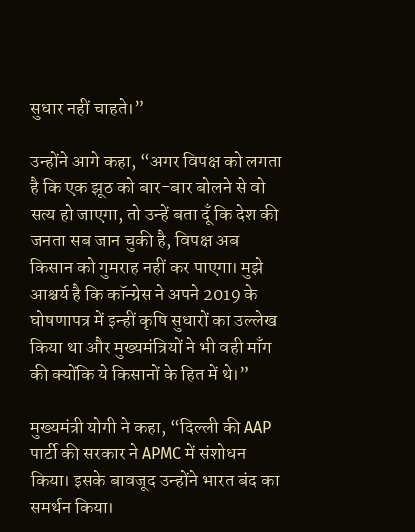सुधार नहीं चाहते।”

उन्होंने आगे कहा, “अगर विपक्ष को लगता है कि एक झूठ को बार-बार बोलने से वो सत्य हो जाएगा, तो उन्हें बता दूँ कि देश की जनता सब जान चुकी है, विपक्ष अब किसान को गुमराह नहीं कर पाएगा। मुझे आश्चर्य है कि कॉन्ग्रेस ने अपने 2019 के घोषणापत्र में इन्हीं कृषि सुधारों का उल्लेख किया था और मुख्यमंत्रियों ने भी वही माँग की क्योंकि ये किसानों के हित में थे।”

मुख्यमंत्री योगी ने कहा, “दिल्ली की AAP पार्टी की सरकार ने APMC में संशोधन किया। इसके बावजूद उन्होंने भारत बंद का समर्थन किया।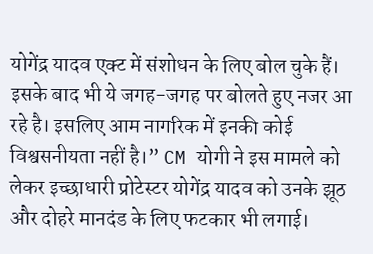योगेंद्र यादव एक्ट में संशोधन के लिए बोल चुके हैं। इसके बाद भी ये जगह-जगह पर बोलते हुए नजर आ रहे है। इसलिए आम नागरिक में इनकी कोई विश्वसनीयता नहीं है।” CM योगी ने इस मामले को लेकर इच्छाधारी प्रोटेस्टर योगेंद्र यादव को उनके झूठ और दोहरे मानदंड के लिए फटकार भी लगाई।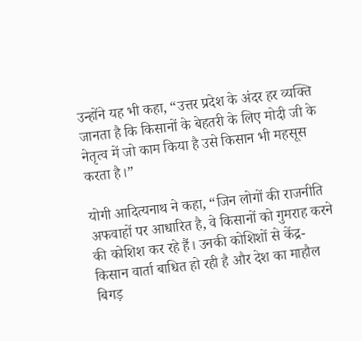उन्होंने यह भी कहा, “उत्तर प्रदेश के अंदर हर व्यक्ति जानता है कि किसानों के बेहतरी के लिए मोदी जी के नेतृत्व में जो काम किया है उसे किसान भी महसूस करता है।”

योगी आदित्यनाथ ने कहा, “जिन लोगों की राजनीति अफवाहों पर आधारित है, वे किसानों को गुमराह करने की कोशिश कर रहे हैं। उनकी कोशिशों से केंद्र-किसान वार्ता बाधित हो रही है और देश का माहौल बिगड़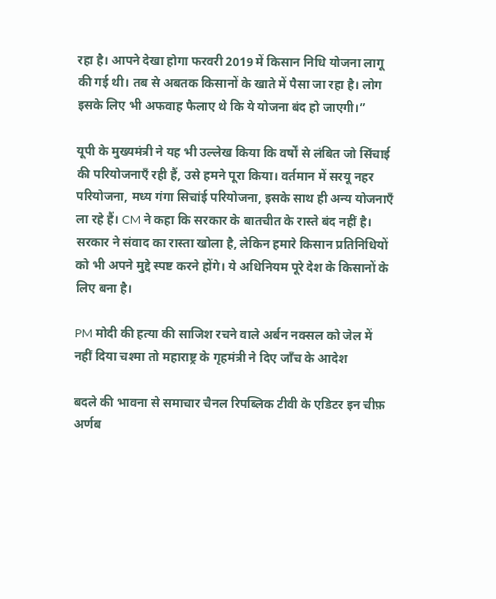रहा है। आपने देखा होगा फरवरी 2019 में किसान निधि योजना लागू की गई थी। तब से अबतक किसानों के खाते में पैसा जा रहा है। लोग इसके लिए भी अफवाह फैलाए थे कि ये योजना बंद हो जाएगी।”

यूपी के मुख्यमंत्री ने यह भी उल्लेख किया कि वर्षों से लंबित जो सिंचाई की परियोजनाएँ रही हैं, उसे हमने पूरा किया। वर्तमान में सरयू नहर परियोजना, मध्य गंगा सिचांई परियोजना, इसके साथ ही अन्य योजनाएँ ला रहे हैं। CM ने कहा कि सरकार के बातचीत के रास्ते बंद नहीं है। सरकार ने संवाद का रास्ता खोला है, लेकिन हमारे किसान प्रतिनिधियों को भी अपने मुद्दे स्पष्ट करने होंगे। ये अधिनियम पूरे देश के किसानों के लिए बना है।

PM मोदी की हत्या की साजिश रचने वाले अर्बन नक्सल को जेल में नहीं दिया चश्मा तो महाराष्ट्र के गृहमंत्री ने दिए जाँच के आदेश

बदले की भावना से समाचार चैनल रिपब्लिक टीवी के एडिटर इन चीफ़ अर्णब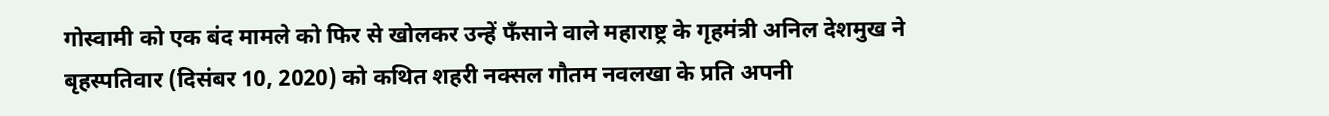गोस्वामी को एक बंद मामले को फिर से खोलकर उन्हें फँसाने वाले महाराष्ट्र के गृहमंत्री अनिल देशमुख ने बृहस्पतिवार (दिसंबर 10, 2020) को कथित शहरी नक्सल गौतम नवलखा के प्रति अपनी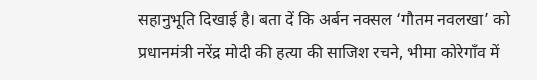सहानुभूति दिखाई है। बता दें कि अर्बन नक्सल ‘गौतम नवलखा’ को प्रधानमंत्री नरेंद्र मोदी की हत्या की साजिश रचने, भीमा कोरेगाँव में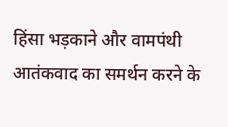हिंसा भड़काने और वामपंथी आतंकवाद का समर्थन करने के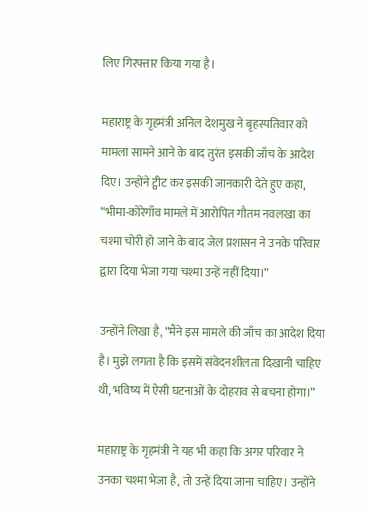लिए गिरफ्तार किया गया है।

महाराष्ट्र के गृहमंत्री अनिल देशमुख ने बृहस्पतिवार को मामला सामने आने के बाद तुरंत इसकी जाँच के आदेश दिए। उन्होंने ट्वीट कर इसकी जानकारी देते हुए कहा, “भीमा-कोरेगाँव मामले में आरोपित गौतम नवलखा का चश्मा चोरी हो जाने के बाद जेल प्रशासन ने उनके परिवार द्वारा दिया भेजा गया चश्मा उन्हें नहीं दिया।”

उन्होंने लिखा है, “मैंने इस मामले की जाँच का आदेश दिया है। मुझे लगता है कि इसमें संवेदनशीलता दिखानी चाहिए थी, भविष्य में ऐसी घटनाओं के दोहराव से बचना होगा।”

महाराष्ट्र के गृहमंत्री ने यह भी कहा कि अगर परिवार ने उनका चश्मा भेजा है, तो उन्हें दिया जाना चाहिए। उन्होंने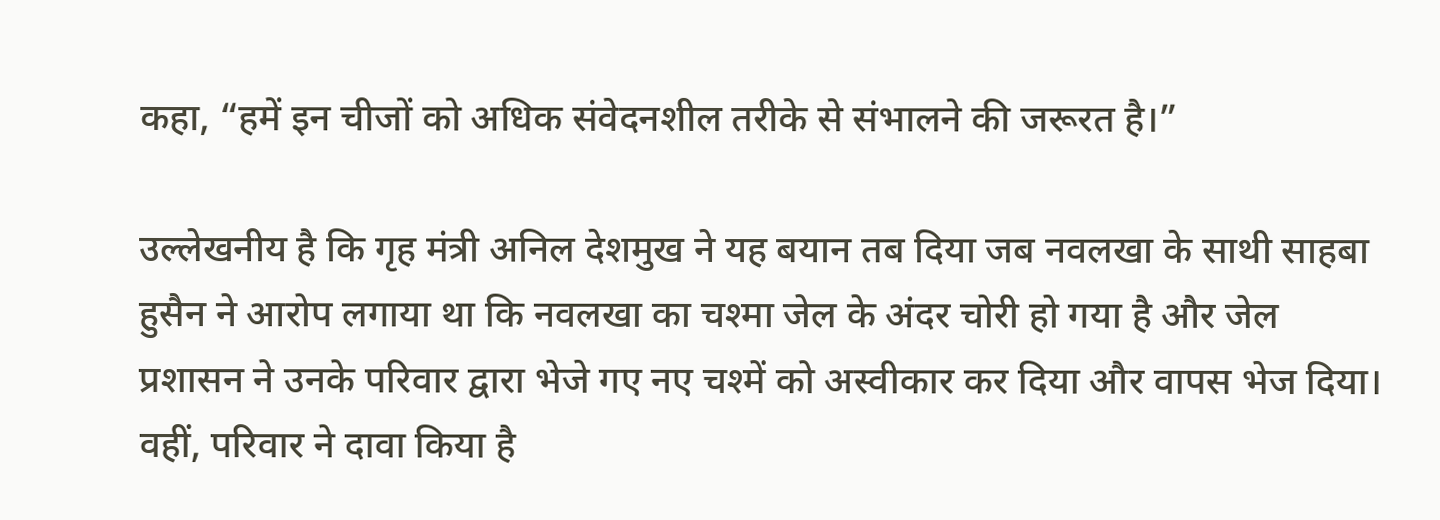कहा, “हमें इन चीजों को अधिक संवेदनशील तरीके से संभालने की जरूरत है।”

उल्लेखनीय है कि गृह मंत्री अनिल देशमुख ने यह बयान तब दिया जब नवलखा के साथी साहबा हुसैन ने आरोप लगाया था कि नवलखा का चश्मा जेल के अंदर चोरी हो गया है और जेल प्रशासन ने उनके परिवार द्वारा भेजे गए नए चश्में को अस्वीकार कर दिया और वापस भेज दिया। वहीं, परिवार ने दावा किया है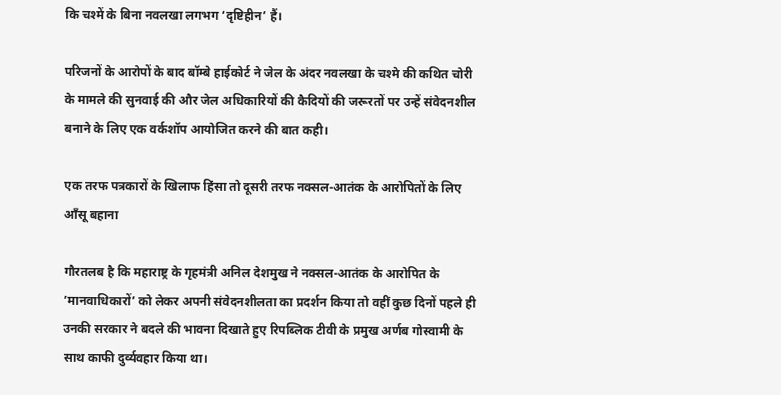कि चश्में के बिना नवलखा लगभग ‘दृष्टिहीन’ हैं।

परिजनों के आरोपों के बाद बॉम्बे हाईकोर्ट ने जेल के अंदर नवलखा के चश्मे की कथित चोरी के मामले की सुनवाई की और जेल अधिकारियों की कैदियों की जरूरतों पर उन्हें संवेदनशील बनाने के लिए एक वर्कशॉप आयोजित करने की बात कही।

एक तरफ पत्रकारों के खिलाफ हिंसा तो दूसरी तरफ नक्सल-आतंक के आरोपितों के लिए आँसू बहाना

गौरतलब है कि महाराष्ट्र के गृहमंत्री अनिल देशमुख ने नक्सल-आतंक के आरोपित के ’मानवाधिकारों’ को लेकर अपनी संवेदनशीलता का प्रदर्शन किया तो वहीं कुछ दिनों पहले ही उनकी सरकार ने बदले की भावना दिखाते हुए रिपब्लिक टीवी के प्रमुख अर्णब गोस्वामी के साथ काफी दुर्व्यवहार किया था।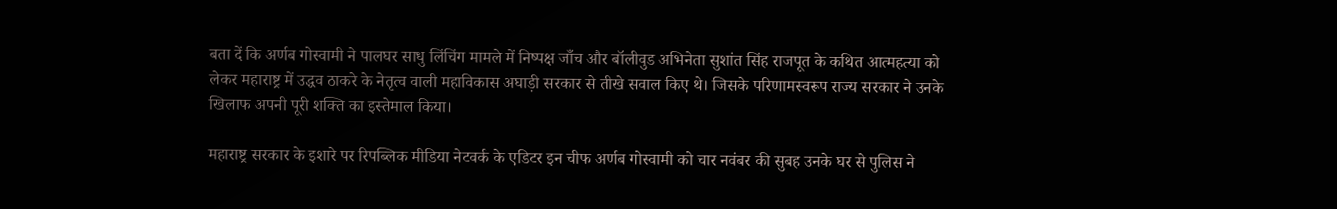बता दें कि अर्णब गोस्वामी ने पालघर साधु लिंचिंग मामले में निष्पक्ष जाँच और बॉलीवुड अभिनेता सुशांत सिंह राजपूत के कथित आत्महत्या को लेकर महाराष्ट्र में उद्धव ठाकरे के नेतृत्व वाली महाविकास अघाड़ी सरकार से तीखे सवाल किए थे। जिसके परिणामस्वरूप राज्य सरकार ने उनके खिलाफ अपनी पूरी शक्ति का इस्तेमाल किया।

महाराष्ट्र सरकार के इशारे पर रिपब्लिक मीडिया नेटवर्क के एडिटर इन चीफ अर्णब गोस्वामी को चार नवंबर की सुबह उनके घर से पुलिस ने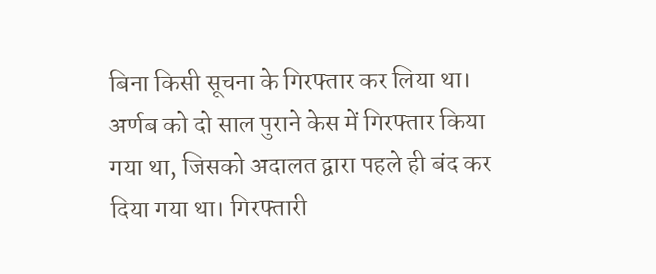बिना किसी सूचना के गिरफ्तार कर लिया था। अर्णब को दो साल पुराने केस में गिरफ्तार किया गया था, जिसको अदालत द्वारा पहले ही बंद कर दिया गया था। गिरफ्तारी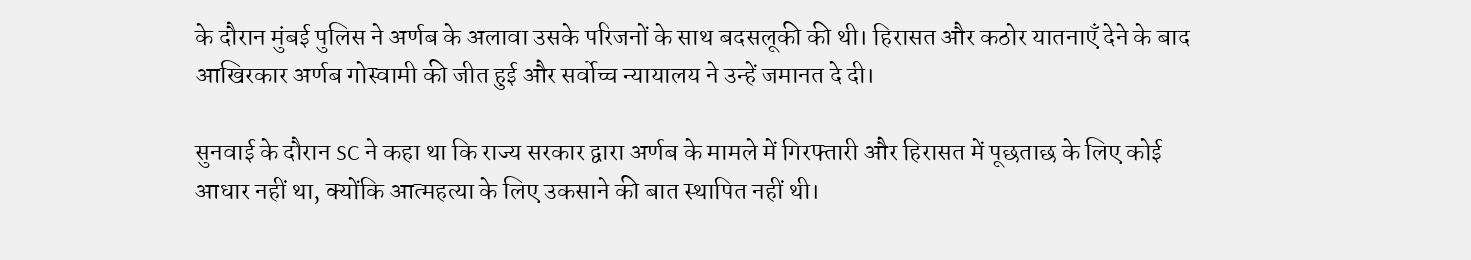के दौरान मुंबई पुलिस ने अर्णब के अलावा उसके परिजनों के साथ बदसलूकी की थी। हिरासत और कठोर यातनाएँ देने के बाद आखिरकार अर्णब गोस्वामी की जीत हुई और सर्वोच्च न्यायालय ने उन्हें जमानत दे दी।

सुनवाई के दौरान SC ने कहा था कि राज्य सरकार द्वारा अर्णब के मामले में गिरफ्तारी और हिरासत में पूछताछ के लिए कोई आधार नहीं था, क्योंकि आत्महत्या के लिए उकसाने की बात स्थापित नहीं थी।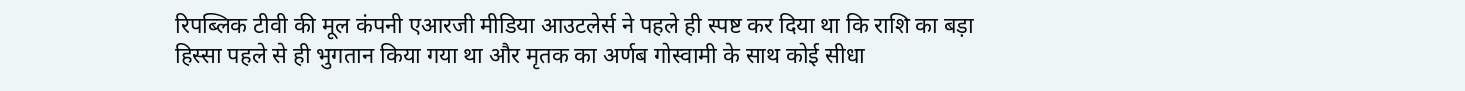रिपब्लिक टीवी की मूल कंपनी एआरजी मीडिया आउटलेर्स ने पहले ही स्पष्ट कर दिया था कि राशि का बड़ा हिस्सा पहले से ही भुगतान किया गया था और मृतक का अर्णब गोस्वामी के साथ कोई सीधा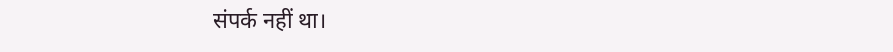संपर्क नहीं था।